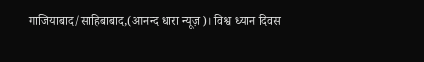गाजियाबाद/साहिबाबाद,(आनन्द धारा न्यूज़)। विश्व ध्यान दिवस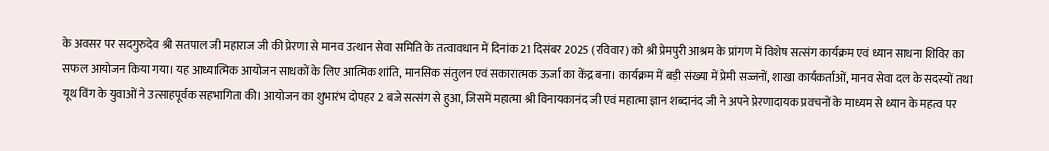के अवसर पर सदगुरुदेव श्री सतपाल जी महाराज जी की प्रेरणा से मानव उत्थान सेवा समिति के तत्वावधान में दिनांक 21 दिसंबर 2025 (रविवार) को श्री प्रेमपुरी आश्रम के प्रांगण में विशेष सत्संग कार्यक्रम एवं ध्यान साधना शिविर का सफल आयोजन किया गया। यह आध्यात्मिक आयोजन साधकों के लिए आत्मिक शांति, मानसिक संतुलन एवं सकारात्मक ऊर्जा का केंद्र बना। कार्यक्रम में बड़ी संख्या में प्रेमी सज्जनों, शाखा कार्यकर्ताओं, मानव सेवा दल के सदस्यों तथा यूथ विंग के युवाओं ने उत्साहपूर्वक सहभागिता की। आयोजन का शुभारंभ दोपहर 2 बजे सत्संग से हुआ, जिसमें महात्मा श्री विनायकानंद जी एवं महात्मा ज्ञान शब्दानंद जी ने अपने प्रेरणादायक प्रवचनों के माध्यम से ध्यान के महत्व पर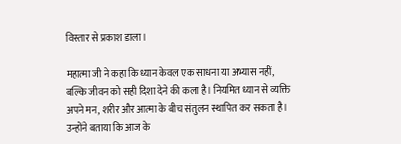विस्तार से प्रकाश डाला।

महात्मा जी ने कहा कि ध्यान केवल एक साधना या अभ्यास नहीं, बल्कि जीवन को सही दिशा देने की कला है। नियमित ध्यान से व्यक्ति अपने मन, शरीर और आत्मा के बीच संतुलन स्थापित कर सकता है। उन्होंने बताया कि आज के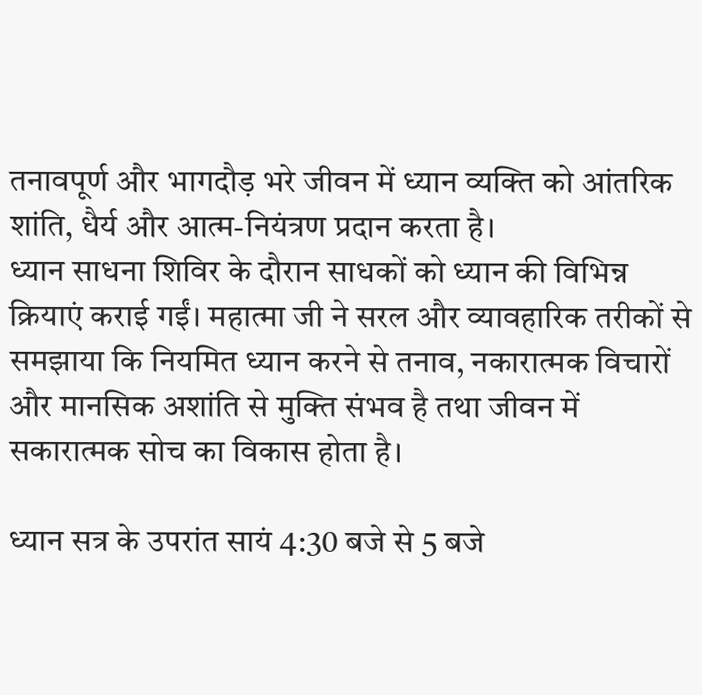तनावपूर्ण और भागदौड़ भरे जीवन में ध्यान व्यक्ति को आंतरिक शांति, धैर्य और आत्म-नियंत्रण प्रदान करता है।
ध्यान साधना शिविर के दौरान साधकों को ध्यान की विभिन्न क्रियाएं कराई गईं। महात्मा जी ने सरल और व्यावहारिक तरीकों से समझाया कि नियमित ध्यान करने से तनाव, नकारात्मक विचारों और मानसिक अशांति से मुक्ति संभव है तथा जीवन में सकारात्मक सोच का विकास होता है।

ध्यान सत्र के उपरांत सायं 4:30 बजे से 5 बजे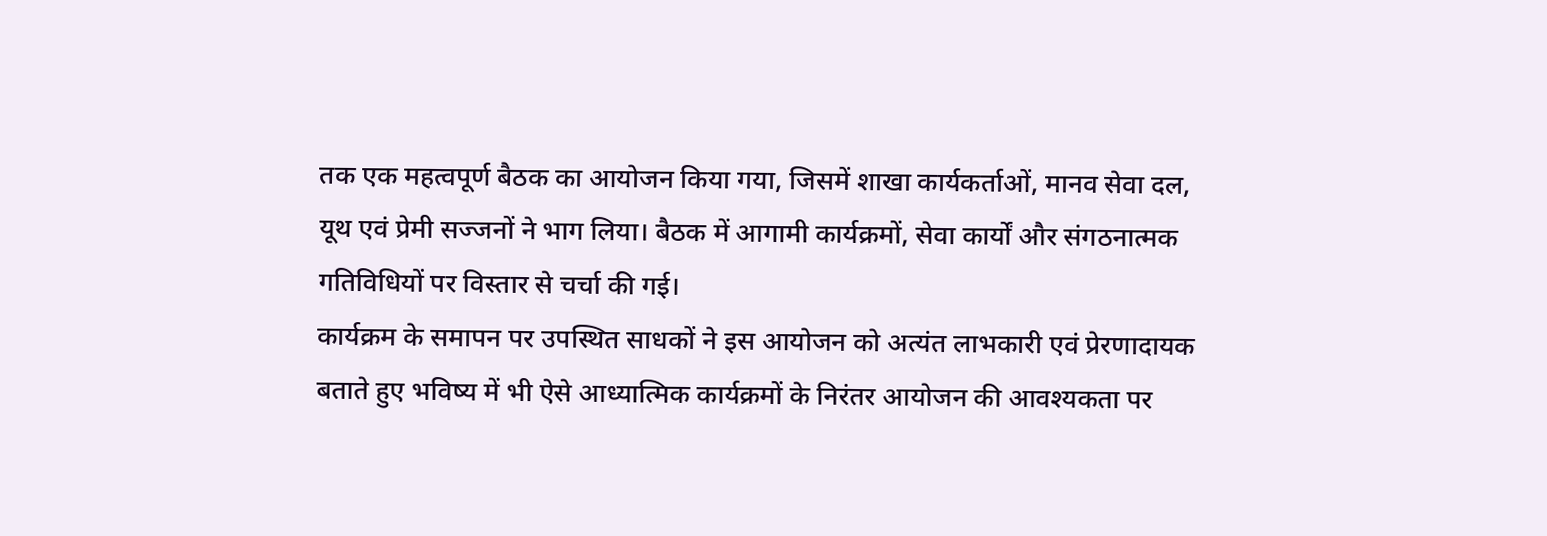तक एक महत्वपूर्ण बैठक का आयोजन किया गया, जिसमें शाखा कार्यकर्ताओं, मानव सेवा दल, यूथ एवं प्रेमी सज्जनों ने भाग लिया। बैठक में आगामी कार्यक्रमों, सेवा कार्यों और संगठनात्मक गतिविधियों पर विस्तार से चर्चा की गई।
कार्यक्रम के समापन पर उपस्थित साधकों ने इस आयोजन को अत्यंत लाभकारी एवं प्रेरणादायक बताते हुए भविष्य में भी ऐसे आध्यात्मिक कार्यक्रमों के निरंतर आयोजन की आवश्यकता पर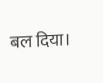बल दिया।